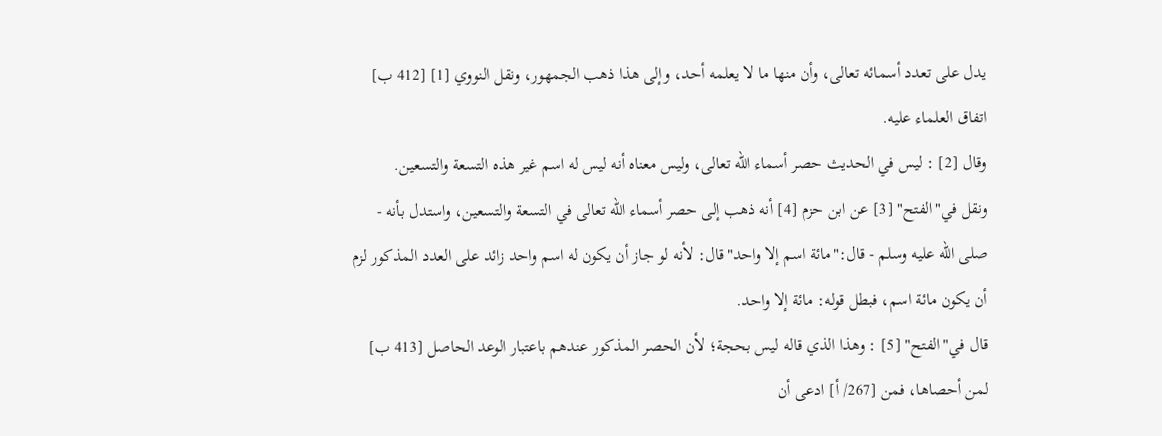يدل على تعدد أسمائه تعالى، وأن منها ما لا يعلمه أحد، وإلى هذا ذهب الجمهور، ونقل النووي [1] [412 ب] اتفاق العلماء عليه.
وقال [2] : ليس في الحديث حصر أسماء الله تعالى، وليس معناه أنه ليس له اسم غير هذه التسعة والتسعين.
ونقل في"الفتح" [3] عن ابن حزم [4] أنه ذهب إلى حصر أسماء الله تعالى في التسعة والتسعين، واستدل بأنه - صلى الله عليه وسلم - قال:"مائة اسم إلا واحد"قال: لأنه لو جاز أن يكون له اسم واحد زائد على العدد المذكور لزم أن يكون مائة اسم، فبطل قوله: مائة إلا واحد.
قال في"الفتح" [5] : وهذا الذي قاله ليس بحجة؛ لأن الحصر المذكور عندهم باعتبار الوعد الحاصل [413 ب] لمن أحصاها، فمن [267/ أ] ادعى أن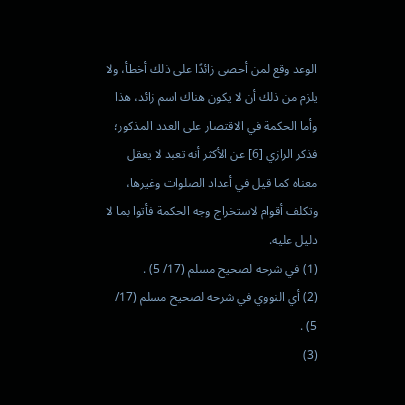الوعد وقع لمن أحصى زائدًا على ذلك أخطأ، ولا يلزم من ذلك أن لا يكون هناك اسم زائد، هذا وأما الحكمة في الاقتصار على العدد المذكور؛ فذكر الرازي [6] عن الأكثر أنه تعبد لا يعقل معناه كما قيل في أعداد الصلوات وغيرها، وتكلف أقوام لاستخراج وجه الحكمة فأتوا بما لا دليل عليه.
(1) في شرحه لصحيح مسلم (17/ 5) .
(2) أي النووي في شرحه لصحيح مسلم (17/ 5) .
(3)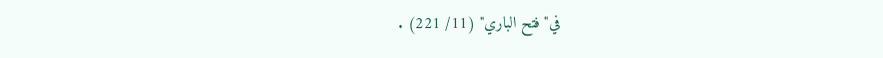في"فتح الباري" (11/ 221) .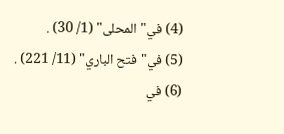(4) في"المحلى" (1/ 30) .
(5) في"فتح الباري" (11/ 221) .
(6) في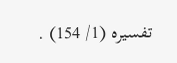تفسيره (1/ 154) .